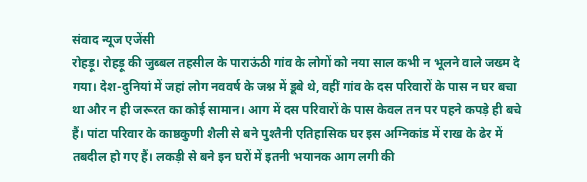संवाद न्यूज एजेंसी
रोहड़ू। रोहड़ू की जुब्बल तहसील के पाराऊंठी गांव के लोगों को नया साल कभी न भूलने वाले जख्म दे गया। देश-दुनियां में जहां लोग नववर्ष के जश्न में डूबे थे, वहीं गांव के दस परिवारों के पास न घर बचा था और न ही जरूरत का कोई सामान। आग में दस परिवारों के पास केवल तन पर पहने कपड़े ही बचे हैं। पांटा परिवार के काष्ठकुणी शैली से बने पुश्तैनी एतिहासिक घर इस अग्निकांड में राख के ढेर में तबदील हो गए हैं। लकड़ी से बने इन घरों में इतनी भयानक आग लगी की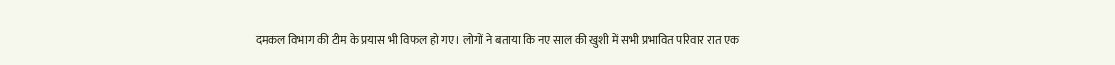दमकल विभाग की टीम के प्रयास भी विफल हो गए। लोगों ने बताया कि नए साल की खुशी में सभी प्रभावित परिवार रात एक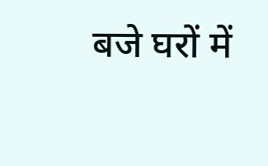बजे घरों में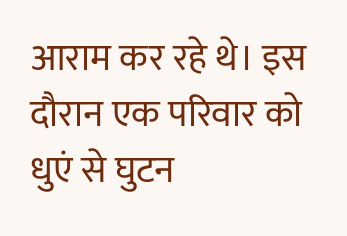आराम कर रहे थे। इस दौरान एक परिवार को धुएं से घुटन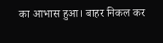का आभास हुआ। बाहर निकल कर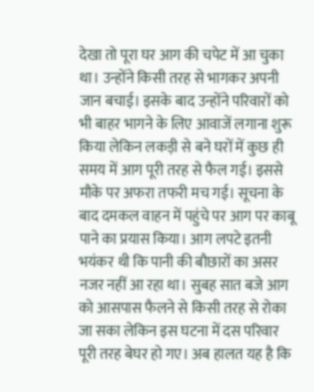देखा तो पूरा घर आग की चपेट में आ चुका था। उन्होंने किसी तरह से भागकर अपनी जान बचाई। इसके बाद उन्होंने परिवारों को भी बाहर भागने के लिए आवाजें लगाना शुरू किया लेकिन लकड़ी से बने घरों में कुछ ही समय में आग पूरी तरह से फैल गई। इससे मौके पर अफरा तफरी मच गई। सूचना के बाद दमकल वाहन में पहुंचे पर आग पर काबू पाने का प्रयास किया। आग लपटे इतनी भयंकर थी कि पानी की बौछारों का असर नजर नहीं आ रहा था। सुबह सात बजे आग को आसपास फैलने से किसी तरह से रोका जा सका लेकिन इस घटना में दस परिवार पूरी तरह बेघर हो गए। अब हालत यह है कि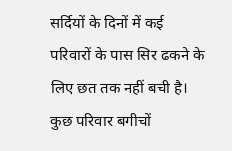सर्दियों के दिनों में कई परिवारों के पास सिर ढकने के लिए छत तक नहीं बची है। कुछ परिवार बगीचों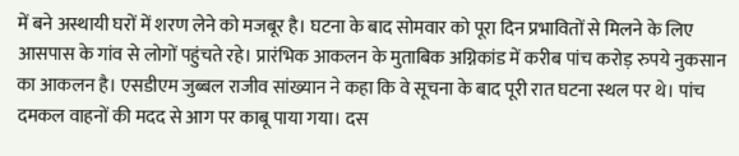में बने अस्थायी घरों में शरण लेने को मजबूर है। घटना के बाद सोमवार को पूरा दिन प्रभावितों से मिलने के लिए आसपास के गांव से लोगों पहुंचते रहे। प्रारंभिक आकलन के मुताबिक अग्निकांड में करीब पांच करोड़ रुपये नुकसान का आकलन है। एसडीएम जुब्बल राजीव सांख्यान ने कहा कि वे सूचना के बाद पूरी रात घटना स्थल पर थे। पांच दमकल वाहनों की मदद से आग पर काबू पाया गया। दस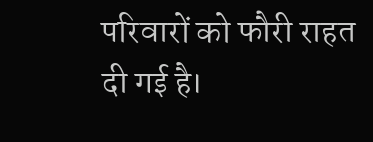परिवारों को फौरी राहत दी गई है।